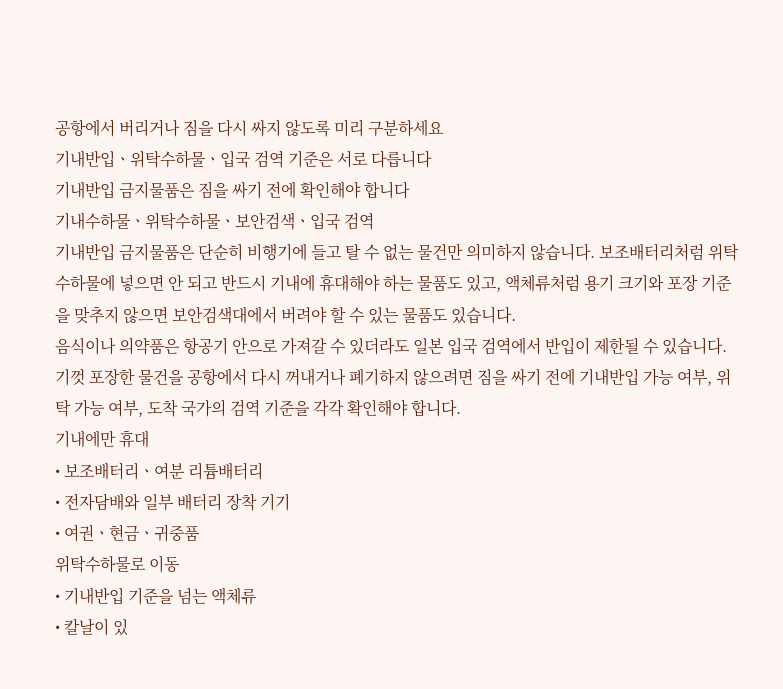공항에서 버리거나 짐을 다시 싸지 않도록 미리 구분하세요
기내반입ㆍ위탁수하물ㆍ입국 검역 기준은 서로 다릅니다
기내반입 금지물품은 짐을 싸기 전에 확인해야 합니다
기내수하물ㆍ위탁수하물ㆍ보안검색ㆍ입국 검역
기내반입 금지물품은 단순히 비행기에 들고 탈 수 없는 물건만 의미하지 않습니다. 보조배터리처럼 위탁수하물에 넣으면 안 되고 반드시 기내에 휴대해야 하는 물품도 있고, 액체류처럼 용기 크기와 포장 기준을 맞추지 않으면 보안검색대에서 버려야 할 수 있는 물품도 있습니다.
음식이나 의약품은 항공기 안으로 가져갈 수 있더라도 일본 입국 검역에서 반입이 제한될 수 있습니다. 기껏 포장한 물건을 공항에서 다시 꺼내거나 폐기하지 않으려면 짐을 싸기 전에 기내반입 가능 여부, 위탁 가능 여부, 도착 국가의 검역 기준을 각각 확인해야 합니다.
기내에만 휴대
• 보조배터리ㆍ여분 리튬배터리
• 전자담배와 일부 배터리 장착 기기
• 여권ㆍ현금ㆍ귀중품
위탁수하물로 이동
• 기내반입 기준을 넘는 액체류
• 칼날이 있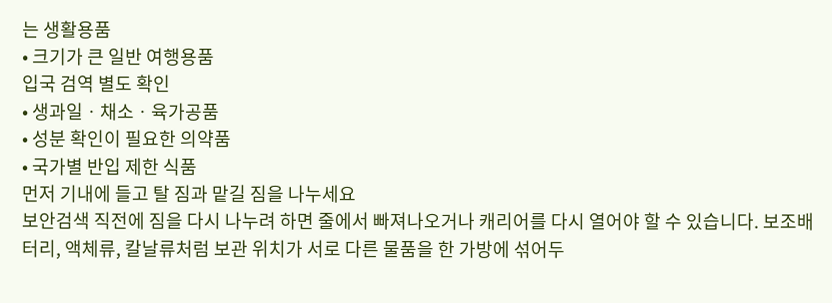는 생활용품
• 크기가 큰 일반 여행용품
입국 검역 별도 확인
• 생과일ㆍ채소ㆍ육가공품
• 성분 확인이 필요한 의약품
• 국가별 반입 제한 식품
먼저 기내에 들고 탈 짐과 맡길 짐을 나누세요
보안검색 직전에 짐을 다시 나누려 하면 줄에서 빠져나오거나 캐리어를 다시 열어야 할 수 있습니다. 보조배터리, 액체류, 칼날류처럼 보관 위치가 서로 다른 물품을 한 가방에 섞어두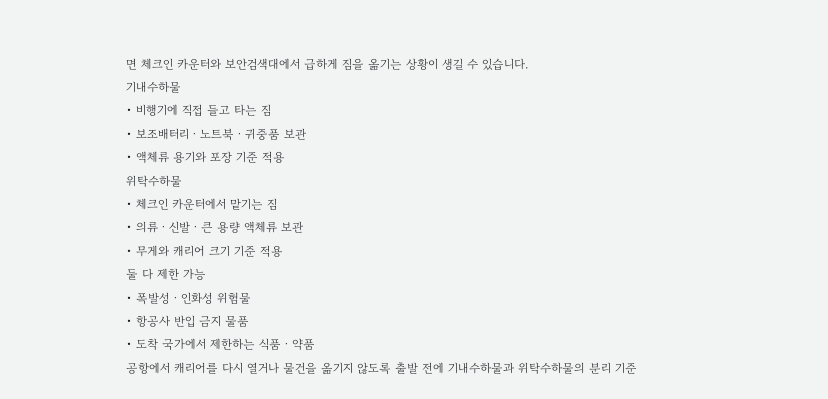면 체크인 카운터와 보안검색대에서 급하게 짐을 옮기는 상황이 생길 수 있습니다.
기내수하물
• 비행기에 직접 들고 타는 짐
• 보조배터리ㆍ노트북ㆍ귀중품 보관
• 액체류 용기와 포장 기준 적용
위탁수하물
• 체크인 카운터에서 맡기는 짐
• 의류ㆍ신발ㆍ큰 용량 액체류 보관
• 무게와 캐리어 크기 기준 적용
둘 다 제한 가능
• 폭발성ㆍ인화성 위험물
• 항공사 반입 금지 물품
• 도착 국가에서 제한하는 식품ㆍ약품
공항에서 캐리어를 다시 열거나 물건을 옮기지 않도록 출발 전에 기내수하물과 위탁수하물의 분리 기준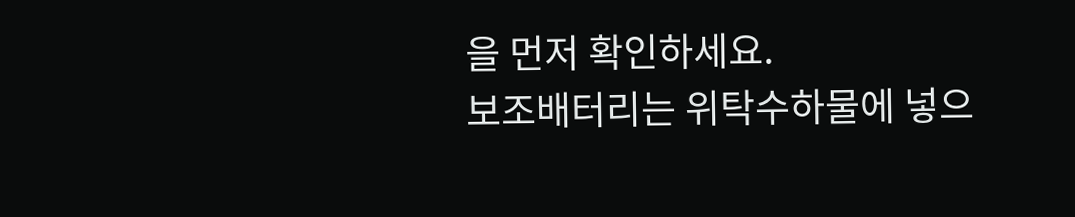을 먼저 확인하세요.
보조배터리는 위탁수하물에 넣으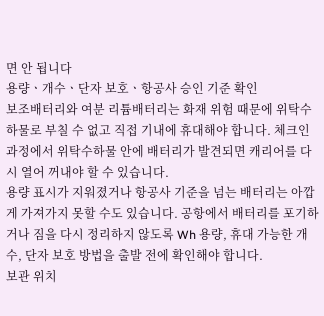면 안 됩니다
용량ㆍ개수ㆍ단자 보호ㆍ항공사 승인 기준 확인
보조배터리와 여분 리튬배터리는 화재 위험 때문에 위탁수하물로 부칠 수 없고 직접 기내에 휴대해야 합니다. 체크인 과정에서 위탁수하물 안에 배터리가 발견되면 캐리어를 다시 열어 꺼내야 할 수 있습니다.
용량 표시가 지워졌거나 항공사 기준을 넘는 배터리는 아깝게 가져가지 못할 수도 있습니다. 공항에서 배터리를 포기하거나 짐을 다시 정리하지 않도록 Wh 용량, 휴대 가능한 개수, 단자 보호 방법을 출발 전에 확인해야 합니다.
보관 위치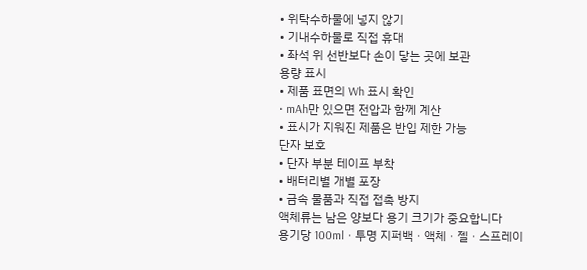• 위탁수하물에 넣지 않기
• 기내수하물로 직접 휴대
• 좌석 위 선반보다 손이 닿는 곳에 보관
용량 표시
• 제품 표면의 Wh 표시 확인
• mAh만 있으면 전압과 함께 계산
• 표시가 지워진 제품은 반입 제한 가능
단자 보호
• 단자 부분 테이프 부착
• 배터리별 개별 포장
• 금속 물품과 직접 접촉 방지
액체류는 남은 양보다 용기 크기가 중요합니다
용기당 100mlㆍ투명 지퍼백ㆍ액체ㆍ젤ㆍ스프레이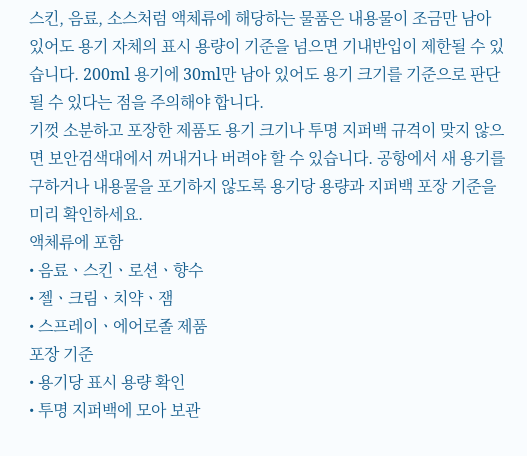스킨, 음료, 소스처럼 액체류에 해당하는 물품은 내용물이 조금만 남아 있어도 용기 자체의 표시 용량이 기준을 넘으면 기내반입이 제한될 수 있습니다. 200ml 용기에 30ml만 남아 있어도 용기 크기를 기준으로 판단될 수 있다는 점을 주의해야 합니다.
기껏 소분하고 포장한 제품도 용기 크기나 투명 지퍼백 규격이 맞지 않으면 보안검색대에서 꺼내거나 버려야 할 수 있습니다. 공항에서 새 용기를 구하거나 내용물을 포기하지 않도록 용기당 용량과 지퍼백 포장 기준을 미리 확인하세요.
액체류에 포함
• 음료ㆍ스킨ㆍ로션ㆍ향수
• 젤ㆍ크림ㆍ치약ㆍ잼
• 스프레이ㆍ에어로졸 제품
포장 기준
• 용기당 표시 용량 확인
• 투명 지퍼백에 모아 보관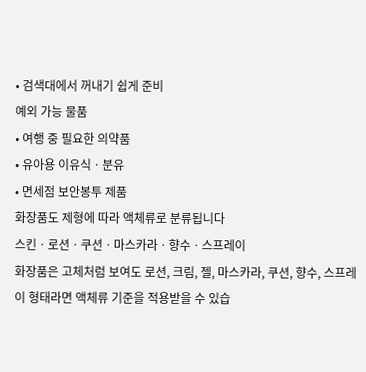• 검색대에서 꺼내기 쉽게 준비
예외 가능 물품
• 여행 중 필요한 의약품
• 유아용 이유식ㆍ분유
• 면세점 보안봉투 제품
화장품도 제형에 따라 액체류로 분류됩니다
스킨ㆍ로션ㆍ쿠션ㆍ마스카라ㆍ향수ㆍ스프레이
화장품은 고체처럼 보여도 로션, 크림, 젤, 마스카라, 쿠션, 향수, 스프레이 형태라면 액체류 기준을 적용받을 수 있습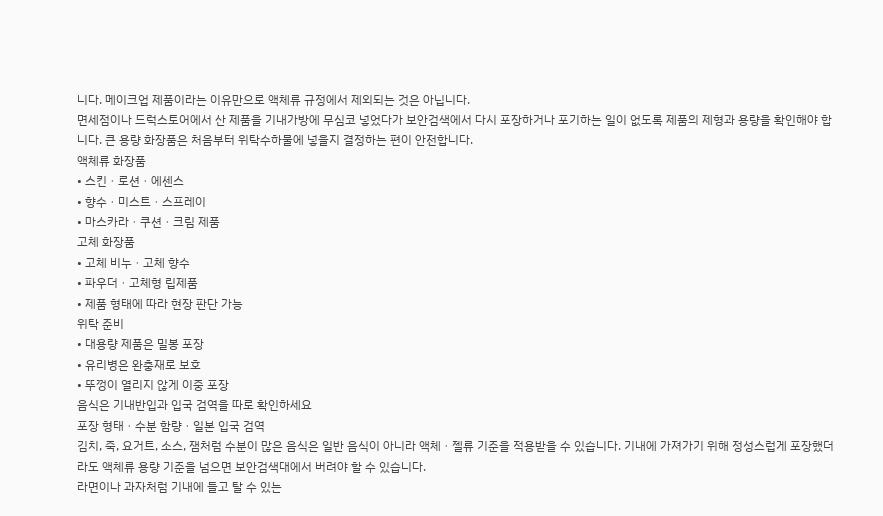니다. 메이크업 제품이라는 이유만으로 액체류 규정에서 제외되는 것은 아닙니다.
면세점이나 드럭스토어에서 산 제품을 기내가방에 무심코 넣었다가 보안검색에서 다시 포장하거나 포기하는 일이 없도록 제품의 제형과 용량을 확인해야 합니다. 큰 용량 화장품은 처음부터 위탁수하물에 넣을지 결정하는 편이 안전합니다.
액체류 화장품
• 스킨ㆍ로션ㆍ에센스
• 향수ㆍ미스트ㆍ스프레이
• 마스카라ㆍ쿠션ㆍ크림 제품
고체 화장품
• 고체 비누ㆍ고체 향수
• 파우더ㆍ고체형 립제품
• 제품 형태에 따라 현장 판단 가능
위탁 준비
• 대용량 제품은 밀봉 포장
• 유리병은 완충재로 보호
• 뚜껑이 열리지 않게 이중 포장
음식은 기내반입과 입국 검역을 따로 확인하세요
포장 형태ㆍ수분 함량ㆍ일본 입국 검역
김치, 죽, 요거트, 소스, 잼처럼 수분이 많은 음식은 일반 음식이 아니라 액체ㆍ젤류 기준을 적용받을 수 있습니다. 기내에 가져가기 위해 정성스럽게 포장했더라도 액체류 용량 기준을 넘으면 보안검색대에서 버려야 할 수 있습니다.
라면이나 과자처럼 기내에 들고 탈 수 있는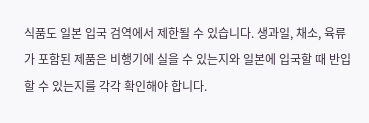식품도 일본 입국 검역에서 제한될 수 있습니다. 생과일, 채소, 육류가 포함된 제품은 비행기에 실을 수 있는지와 일본에 입국할 때 반입할 수 있는지를 각각 확인해야 합니다.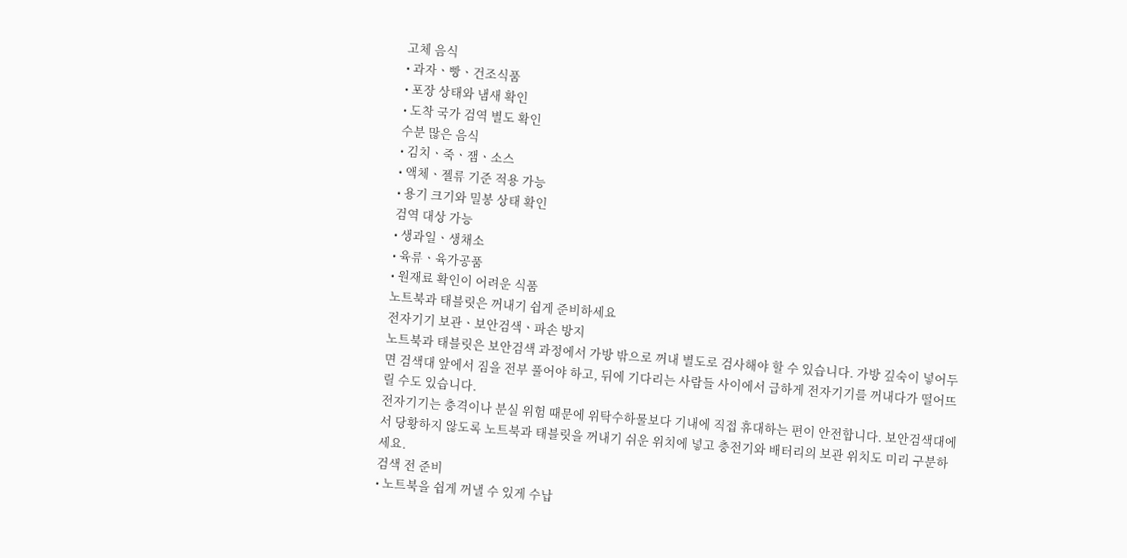고체 음식
• 과자ㆍ빵ㆍ건조식품
• 포장 상태와 냄새 확인
• 도착 국가 검역 별도 확인
수분 많은 음식
• 김치ㆍ죽ㆍ잼ㆍ소스
• 액체ㆍ젤류 기준 적용 가능
• 용기 크기와 밀봉 상태 확인
검역 대상 가능
• 생과일ㆍ생채소
• 육류ㆍ육가공품
• 원재료 확인이 어려운 식품
노트북과 태블릿은 꺼내기 쉽게 준비하세요
전자기기 보관ㆍ보안검색ㆍ파손 방지
노트북과 태블릿은 보안검색 과정에서 가방 밖으로 꺼내 별도로 검사해야 할 수 있습니다. 가방 깊숙이 넣어두면 검색대 앞에서 짐을 전부 풀어야 하고, 뒤에 기다리는 사람들 사이에서 급하게 전자기기를 꺼내다가 떨어뜨릴 수도 있습니다.
전자기기는 충격이나 분실 위험 때문에 위탁수하물보다 기내에 직접 휴대하는 편이 안전합니다. 보안검색대에서 당황하지 않도록 노트북과 태블릿을 꺼내기 쉬운 위치에 넣고 충전기와 배터리의 보관 위치도 미리 구분하세요.
검색 전 준비
• 노트북을 쉽게 꺼낼 수 있게 수납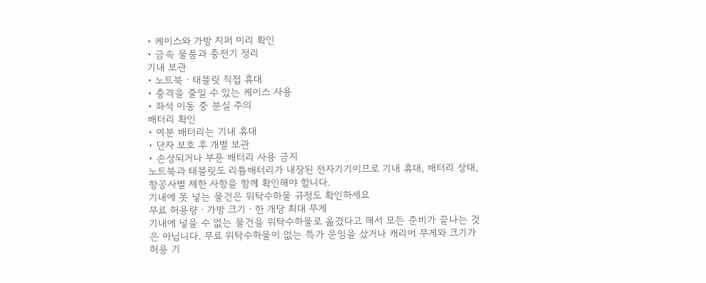• 케이스와 가방 지퍼 미리 확인
• 금속 물품과 충전기 정리
기내 보관
• 노트북ㆍ태블릿 직접 휴대
• 충격을 줄일 수 있는 케이스 사용
• 좌석 이동 중 분실 주의
배터리 확인
• 여분 배터리는 기내 휴대
• 단자 보호 후 개별 보관
• 손상되거나 부푼 배터리 사용 금지
노트북과 태블릿도 리튬배터리가 내장된 전자기기이므로 기내 휴대, 배터리 상태, 항공사별 제한 사항을 함께 확인해야 합니다.
기내에 못 넣는 물건은 위탁수하물 규정도 확인하세요
무료 허용량ㆍ가방 크기ㆍ한 개당 최대 무게
기내에 넣을 수 없는 물건을 위탁수하물로 옮겼다고 해서 모든 준비가 끝나는 것은 아닙니다. 무료 위탁수하물이 없는 특가 운임을 샀거나 캐리어 무게와 크기가 허용 기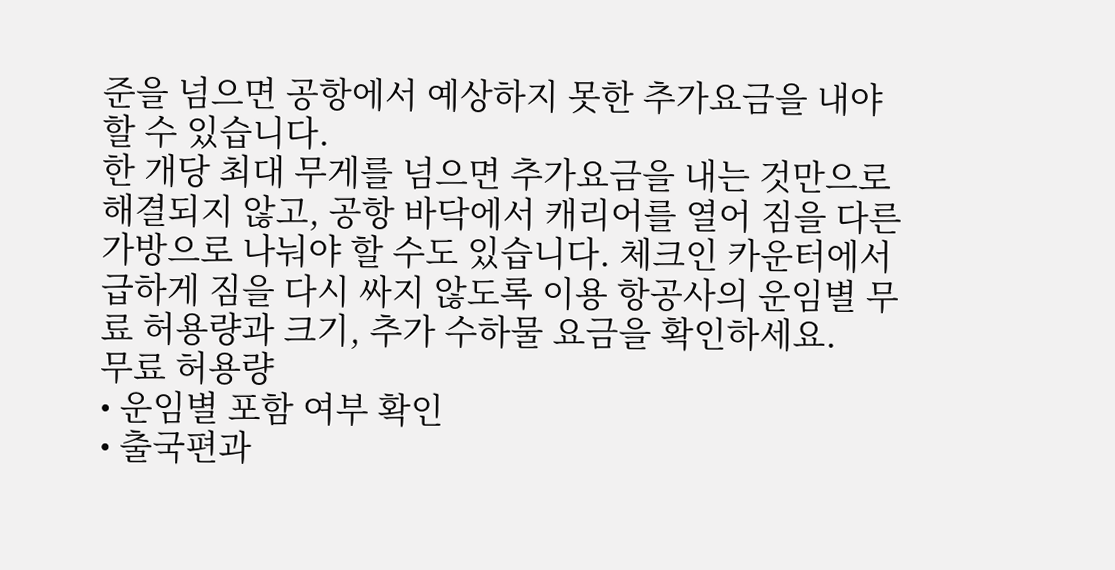준을 넘으면 공항에서 예상하지 못한 추가요금을 내야 할 수 있습니다.
한 개당 최대 무게를 넘으면 추가요금을 내는 것만으로 해결되지 않고, 공항 바닥에서 캐리어를 열어 짐을 다른 가방으로 나눠야 할 수도 있습니다. 체크인 카운터에서 급하게 짐을 다시 싸지 않도록 이용 항공사의 운임별 무료 허용량과 크기, 추가 수하물 요금을 확인하세요.
무료 허용량
• 운임별 포함 여부 확인
• 출국편과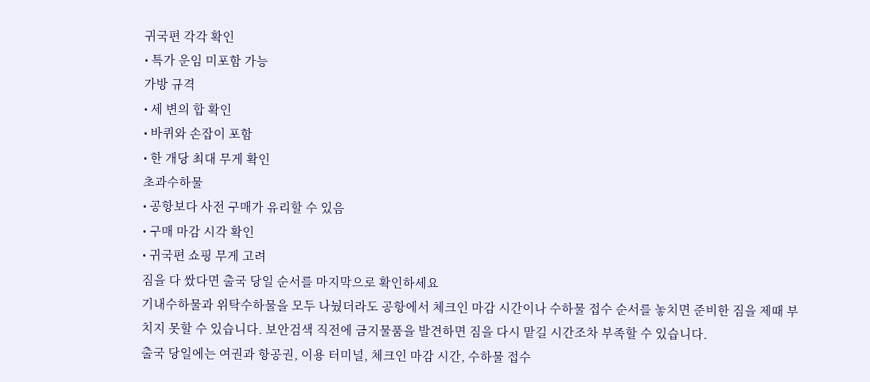귀국편 각각 확인
• 특가 운임 미포함 가능
가방 규격
• 세 변의 합 확인
• 바퀴와 손잡이 포함
• 한 개당 최대 무게 확인
초과수하물
• 공항보다 사전 구매가 유리할 수 있음
• 구매 마감 시각 확인
• 귀국편 쇼핑 무게 고려
짐을 다 쌌다면 출국 당일 순서를 마지막으로 확인하세요
기내수하물과 위탁수하물을 모두 나눴더라도 공항에서 체크인 마감 시간이나 수하물 접수 순서를 놓치면 준비한 짐을 제때 부치지 못할 수 있습니다. 보안검색 직전에 금지물품을 발견하면 짐을 다시 맡길 시간조차 부족할 수 있습니다.
출국 당일에는 여권과 항공권, 이용 터미널, 체크인 마감 시간, 수하물 접수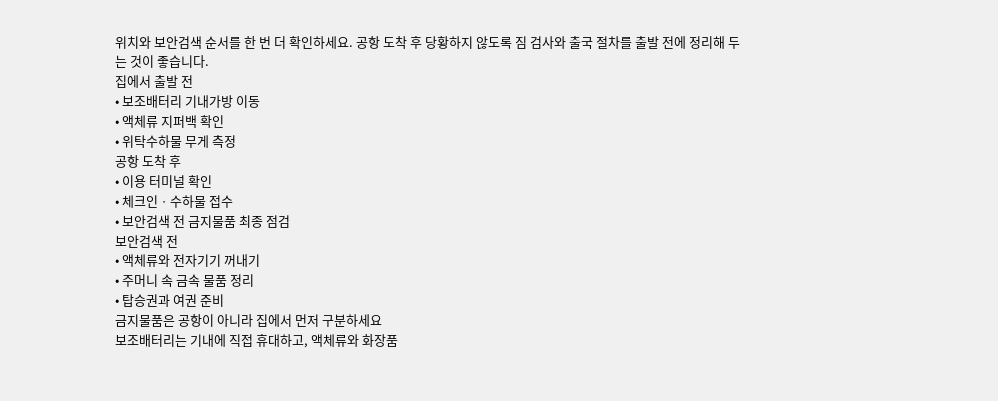위치와 보안검색 순서를 한 번 더 확인하세요. 공항 도착 후 당황하지 않도록 짐 검사와 출국 절차를 출발 전에 정리해 두는 것이 좋습니다.
집에서 출발 전
• 보조배터리 기내가방 이동
• 액체류 지퍼백 확인
• 위탁수하물 무게 측정
공항 도착 후
• 이용 터미널 확인
• 체크인ㆍ수하물 접수
• 보안검색 전 금지물품 최종 점검
보안검색 전
• 액체류와 전자기기 꺼내기
• 주머니 속 금속 물품 정리
• 탑승권과 여권 준비
금지물품은 공항이 아니라 집에서 먼저 구분하세요
보조배터리는 기내에 직접 휴대하고, 액체류와 화장품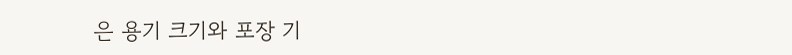은 용기 크기와 포장 기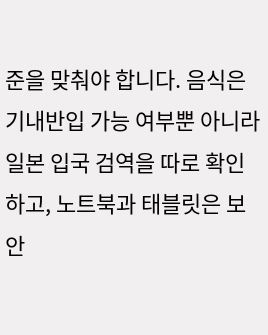준을 맞춰야 합니다. 음식은 기내반입 가능 여부뿐 아니라 일본 입국 검역을 따로 확인하고, 노트북과 태블릿은 보안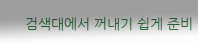검색대에서 꺼내기 쉽게 준비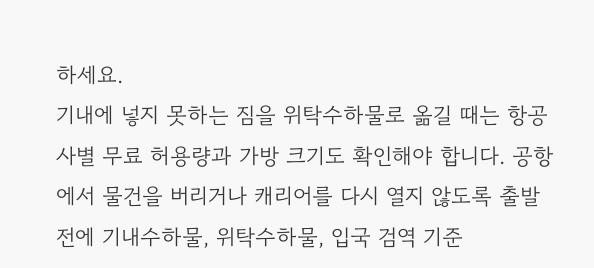하세요.
기내에 넣지 못하는 짐을 위탁수하물로 옮길 때는 항공사별 무료 허용량과 가방 크기도 확인해야 합니다. 공항에서 물건을 버리거나 캐리어를 다시 열지 않도록 출발 전에 기내수하물, 위탁수하물, 입국 검역 기준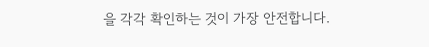을 각각 확인하는 것이 가장 안전합니다.